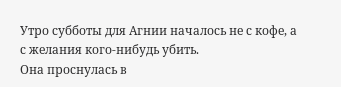Утро субботы для Агнии началось не с кофе, а с желания кого-нибудь убить.
Она проснулась в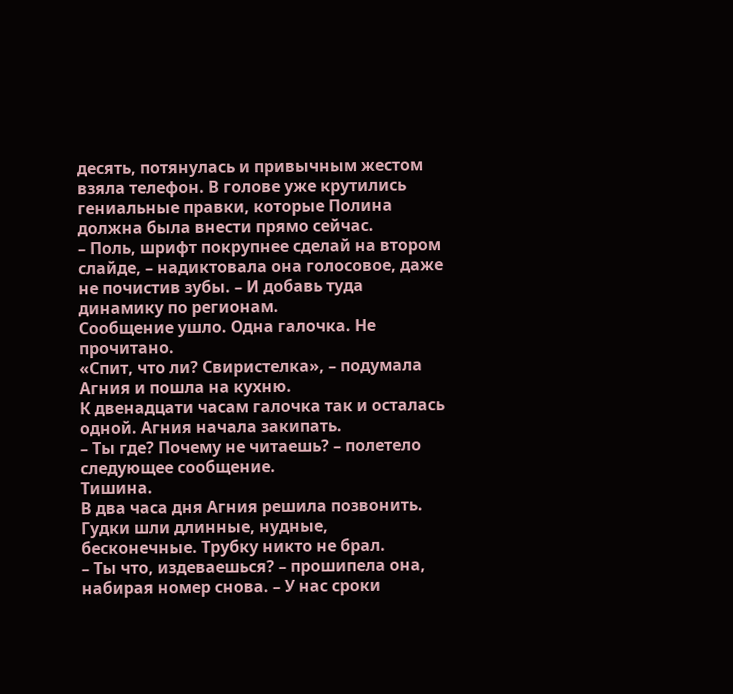десять, потянулась и привычным жестом взяла телефон. В голове уже крутились гениальные правки, которые Полина должна была внести прямо сейчас.
– Поль, шрифт покрупнее сделай на втором слайде, – надиктовала она голосовое, даже не почистив зубы. – И добавь туда динамику по регионам.
Сообщение ушло. Одна галочка. Не прочитано.
«Спит, что ли? Свиристелка», – подумала Агния и пошла на кухню.
К двенадцати часам галочка так и осталась одной. Агния начала закипать.
– Ты где? Почему не читаешь? – полетело следующее сообщение.
Тишина.
В два часа дня Агния решила позвонить. Гудки шли длинные, нудные, бесконечные. Трубку никто не брал.
– Ты что, издеваешься? – прошипела она, набирая номер снова. – У нас сроки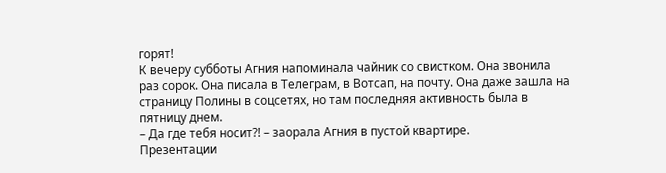горят!
К вечеру субботы Агния напоминала чайник со свистком. Она звонила раз сорок. Она писала в Телеграм, в Вотсап, на почту. Она даже зашла на страницу Полины в соцсетях, но там последняя активность была в пятницу днем.
– Да где тебя носит?! – заорала Агния в пустой квартире.
Презентации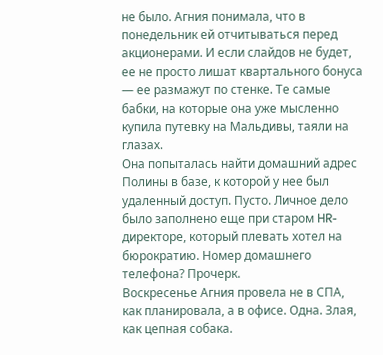не было. Агния понимала, что в понедельник ей отчитываться перед акционерами. И если слайдов не будет, ее не просто лишат квартального бонуса — ее размажут по стенке. Те самые бабки, на которые она уже мысленно купила путевку на Мальдивы, таяли на глазах.
Она попыталась найти домашний адрес Полины в базе, к которой у нее был удаленный доступ. Пусто. Личное дело было заполнено еще при старом HR-директоре, который плевать хотел на бюрократию. Номер домашнего телефона? Прочерк.
Воскресенье Агния провела не в СПА, как планировала, а в офисе. Одна. Злая, как цепная собака.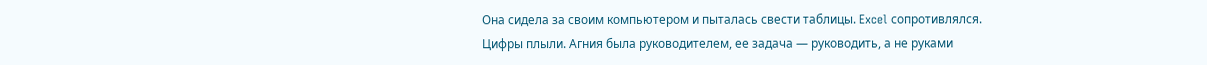Она сидела за своим компьютером и пыталась свести таблицы. Excel сопротивлялся. Цифры плыли. Агния была руководителем, ее задача — руководить, а не руками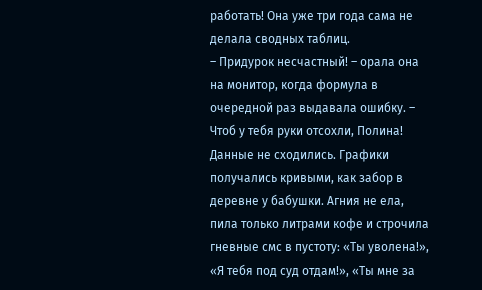работать! Она уже три года сама не делала сводных таблиц.
– Придурок несчастный! – орала она на монитор, когда формула в очередной раз выдавала ошибку. – Чтоб у тебя руки отсохли, Полина!
Данные не сходились. Графики получались кривыми, как забор в деревне у бабушки. Агния не ела, пила только литрами кофе и строчила гневные смс в пустоту: «Ты уволена!», «Я тебя под суд отдам!», «Ты мне за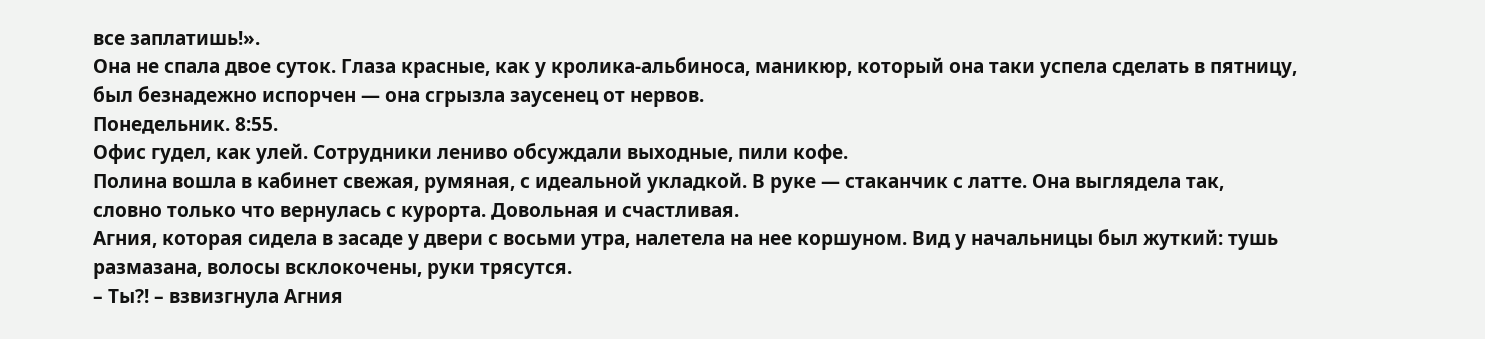все заплатишь!».
Она не спала двое суток. Глаза красные, как у кролика-альбиноса, маникюр, который она таки успела сделать в пятницу, был безнадежно испорчен — она сгрызла заусенец от нервов.
Понедельник. 8:55.
Офис гудел, как улей. Сотрудники лениво обсуждали выходные, пили кофе.
Полина вошла в кабинет свежая, румяная, с идеальной укладкой. В руке — стаканчик с латте. Она выглядела так, словно только что вернулась с курорта. Довольная и счастливая.
Агния, которая сидела в засаде у двери с восьми утра, налетела на нее коршуном. Вид у начальницы был жуткий: тушь размазана, волосы всклокочены, руки трясутся.
– Ты?! – взвизгнула Агния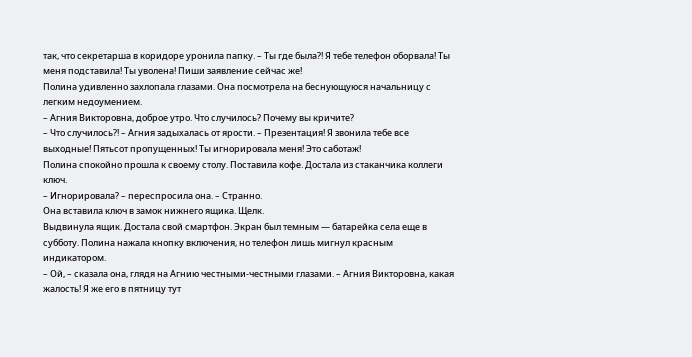так, что секретарша в коридоре уронила папку. – Ты где была?! Я тебе телефон оборвала! Ты меня подставила! Ты уволена! Пиши заявление сейчас же!
Полина удивленно захлопала глазами. Она посмотрела на беснующуюся начальницу с легким недоумением.
– Агния Викторовна, доброе утро. Что случилось? Почему вы кричите?
– Что случилось?! – Агния задыхалась от ярости. – Презентация! Я звонила тебе все выходные! Пятьсот пропущенных! Ты игнорировала меня! Это саботаж!
Полина спокойно прошла к своему столу. Поставила кофе. Достала из стаканчика коллеги ключ.
– Игнорировала? – переспросила она. – Странно.
Она вставила ключ в замок нижнего ящика. Щелк.
Выдвинула ящик. Достала свой смартфон. Экран был темным — батарейка села еще в субботу. Полина нажала кнопку включения, но телефон лишь мигнул красным индикатором.
– Ой, – сказала она, глядя на Агнию честными-честными глазами. – Агния Викторовна, какая жалость! Я же его в пятницу тут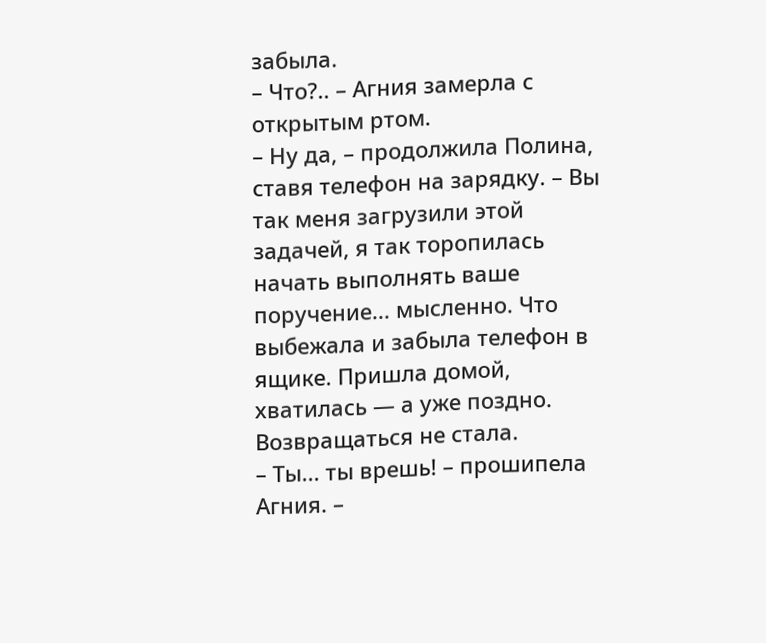забыла.
– Что?.. – Агния замерла с открытым ртом.
– Ну да, – продолжила Полина, ставя телефон на зарядку. – Вы так меня загрузили этой задачей, я так торопилась начать выполнять ваше поручение... мысленно. Что выбежала и забыла телефон в ящике. Пришла домой, хватилась — а уже поздно. Возвращаться не стала.
– Ты... ты врешь! – прошипела Агния. –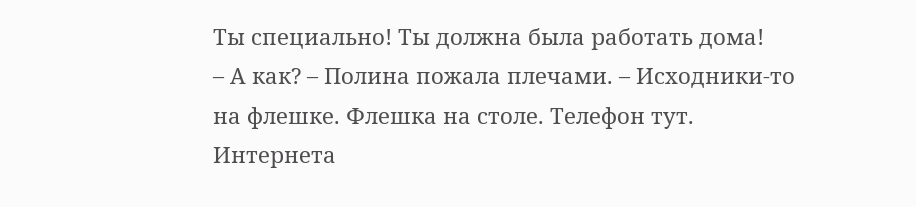Ты специально! Ты должна была работать дома!
– А как? – Полина пожала плечами. – Исходники-то на флешке. Флешка на столе. Телефон тут. Интернета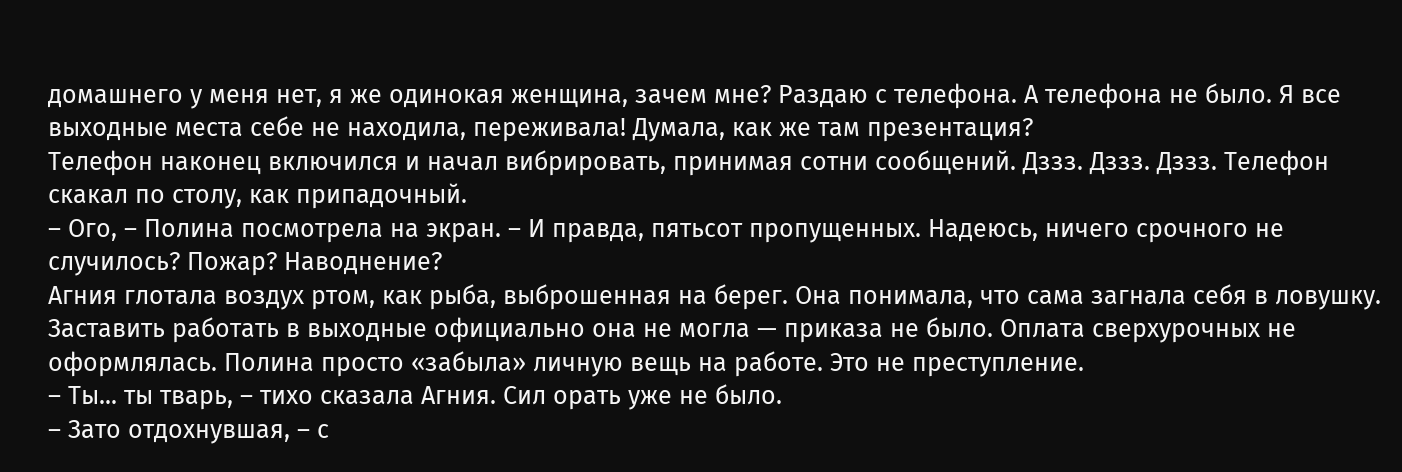домашнего у меня нет, я же одинокая женщина, зачем мне? Раздаю с телефона. А телефона не было. Я все выходные места себе не находила, переживала! Думала, как же там презентация?
Телефон наконец включился и начал вибрировать, принимая сотни сообщений. Дззз. Дззз. Дззз. Телефон скакал по столу, как припадочный.
– Ого, – Полина посмотрела на экран. – И правда, пятьсот пропущенных. Надеюсь, ничего срочного не случилось? Пожар? Наводнение?
Агния глотала воздух ртом, как рыба, выброшенная на берег. Она понимала, что сама загнала себя в ловушку. Заставить работать в выходные официально она не могла — приказа не было. Оплата сверхурочных не оформлялась. Полина просто «забыла» личную вещь на работе. Это не преступление.
– Ты... ты тварь, – тихо сказала Агния. Сил орать уже не было.
– Зато отдохнувшая, – с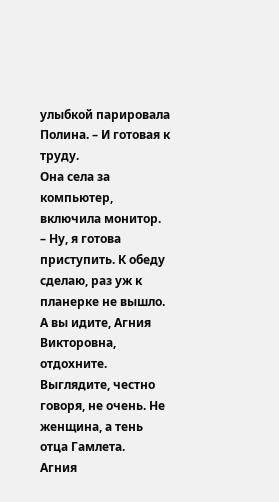улыбкой парировала Полина. – И готовая к труду.
Она села за компьютер, включила монитор.
– Ну, я готова приступить. К обеду сделаю, раз уж к планерке не вышло. А вы идите, Агния Викторовна, отдохните. Выглядите, честно говоря, не очень. Не женщина, а тень отца Гамлета.
Агния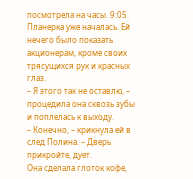посмотрела на часы. 9:05. Планерка уже началась. Ей нечего было показать акционерам, кроме своих трясущихся рук и красных глаз.
– Я этого так не оставлю, – процедила она сквозь зубы и поплелась к выходу.
– Конечно, – крикнула ей в след Полина. – Дверь прикройте, дует.
Она сделала глоток кофе,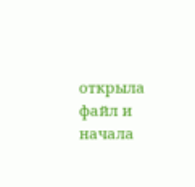открыла файл и начала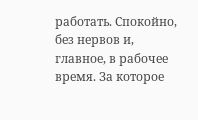работать. Спокойно, без нервов и, главное, в рабочее время. За которое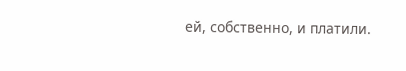ей, собственно, и платили.